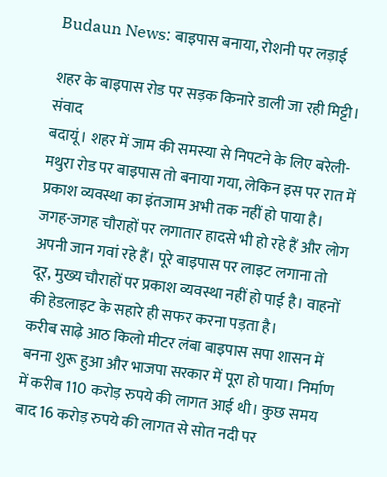Budaun News: बाइपास बनाया, रोशनी पर लड़ाई

शहर के बाइपास रोड पर सड़क किनारे डाली जा रही मिट्टी। संवाद
बदायूं। शहर में जाम की समस्या से निपटने के लिए बरेली-मथुरा रोड पर बाइपास तो बनाया गया, लेकिन इस पर रात में प्रकाश व्यवस्था का इंतजाम अभी तक नहीं हो पाया है। जगह-जगह चौराहों पर लगातार हादसे भी हो रहे हैं और लोग अपनी जान गवां रहे हैं। पूरे बाइपास पर लाइट लगाना तो दूर, मुख्य चौराहों पर प्रकाश व्यवस्था नहीं हो पाई है। वाहनों की हेडलाइट के सहारे ही सफर करना पड़ता है।
करीब साढ़े आठ किलो मीटर लंबा बाइपास सपा शासन में बनना शुरू हुआ और भाजपा सरकार में पूरा हो पाया। निर्माण में करीब 110 करोड़ रुपये की लागत आई थी। कुछ समय बाद 16 करोड़ रुपये की लागत से सोत नदी पर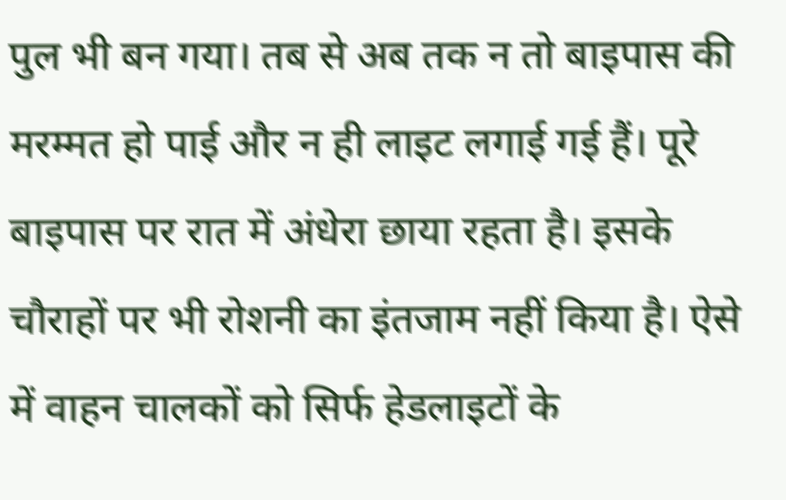पुल भी बन गया। तब से अब तक न तो बाइपास की मरम्मत हो पाई और न ही लाइट लगाई गई हैं। पूरे बाइपास पर रात में अंधेरा छाया रहता है। इसके चौराहों पर भी रोशनी का इंतजाम नहीं किया है। ऐसे में वाहन चालकों को सिर्फ हेडलाइटों के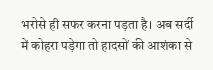भरोसे ही सफर करना पड़ता है। अब सर्दी में कोहरा पड़ेगा तो हादसों की आशंका से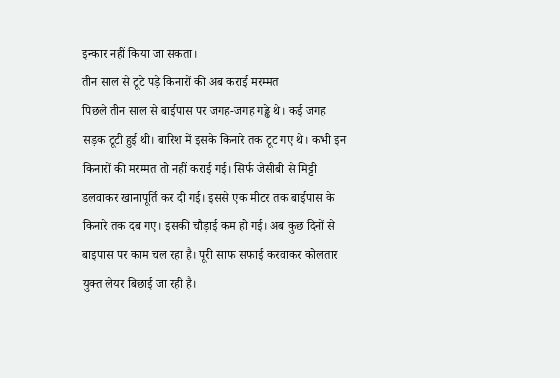इन्कार नहीं किया जा सकता।
तीन साल से टूटे पड़े किनारों की अब कराई मरम्मत
पिछले तीन साल से बाईपास पर जगह-जगह गड्ढे थे। कई जगह सड़क टूटी हुई थी। बारिश में इसके किनारे तक टूट गए थे। कभी इन किनारों की मरम्मत तो नहीं कराई गई। सिर्फ जेसीबी से मिट्टी डलवाकर खानापूर्ति कर दी गई। इससे एक मीटर तक बाईपास के किनारे तक दब गए। इसकी चौड़ाई कम हो गई। अब कुछ दिनों से बाइपास पर काम चल रहा है। पूरी साफ सफाई करवाकर कोलतार युक्त लेयर बिछाई जा रही है।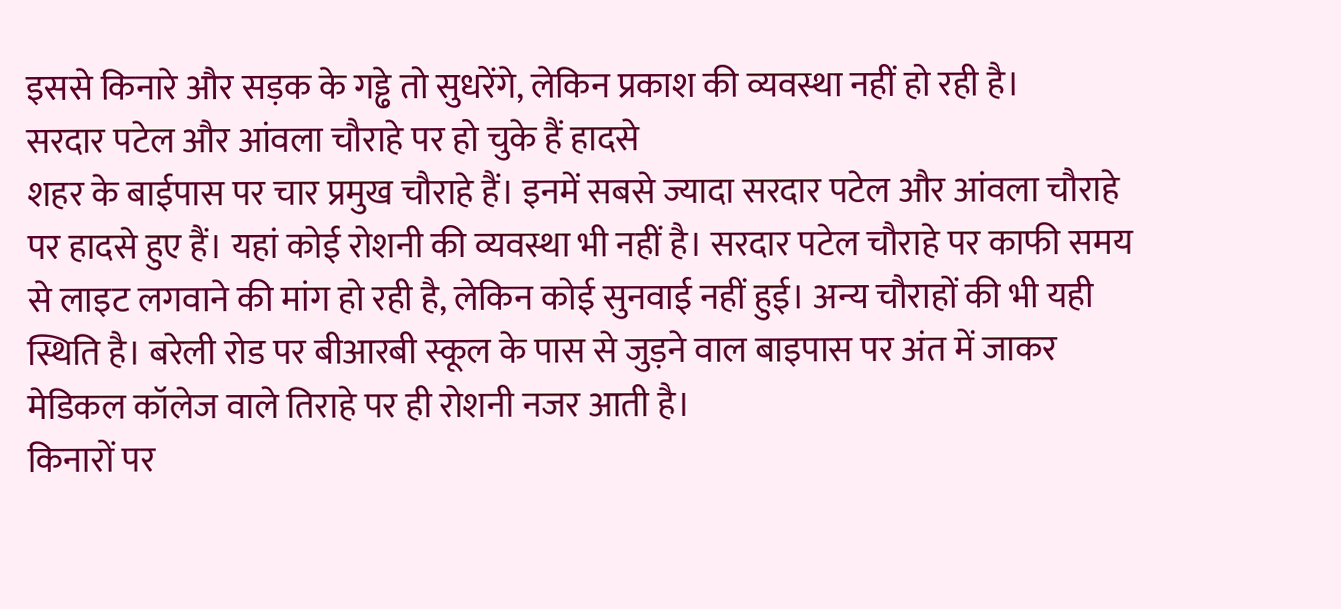इससे किनारे और सड़क के गड्ढे तो सुधरेंगे, लेकिन प्रकाश की व्यवस्था नहीं हो रही है।
सरदार पटेल और आंवला चौराहे पर हो चुके हैं हादसे
शहर के बाईपास पर चार प्रमुख चौराहे हैं। इनमें सबसे ज्यादा सरदार पटेल और आंवला चौराहे पर हादसे हुए हैं। यहां कोई रोशनी की व्यवस्था भी नहीं है। सरदार पटेल चौराहे पर काफी समय से लाइट लगवाने की मांग हो रही है, लेकिन कोई सुनवाई नहीं हुई। अन्य चौराहों की भी यही स्थिति है। बरेली रोड पर बीआरबी स्कूल के पास से जुड़ने वाल बाइपास पर अंत में जाकर मेडिकल कॉलेज वाले तिराहे पर ही रोशनी नजर आती है।
किनारों पर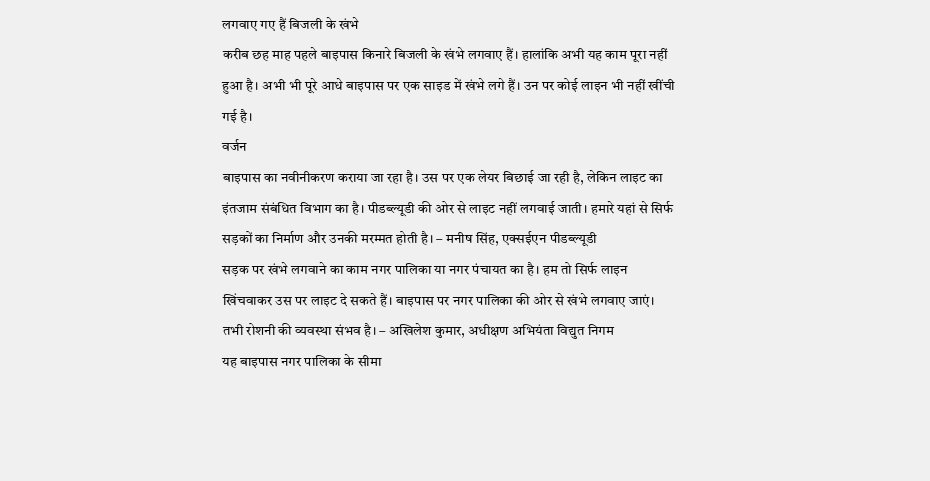लगवाए गए हैं बिजली के खंभे
करीब छह माह पहले बाइपास किनारे बिजली के खंभे लगवाए हैं। हालांकि अभी यह काम पूरा नहीं हुआ है। अभी भी पूरे आधे बाइपास पर एक साइड में खंभे लगे हैं। उन पर कोई लाइन भी नहीं खींची गई है।
वर्जन
बाइपास का नवीनीकरण कराया जा रहा है। उस पर एक लेयर बिछाई जा रही है, लेकिन लाइट का इंतजाम संबंधित विभाग का है। पीडब्ल्यूडी की ओर से लाइट नहीं लगवाई जाती। हमारे यहां से सिर्फ सड़कों का निर्माण और उनकी मरम्मत होती है। – मनीष सिंह, एक्सईएन पीडब्ल्यूडी
सड़क पर खंभे लगवाने का काम नगर पालिका या नगर पंचायत का है। हम तो सिर्फ लाइन खिंचवाकर उस पर लाइट दे सकते हैं। बाइपास पर नगर पालिका की ओर से खंभे लगवाए जाएं। तभी रोशनी की व्यवस्था संभव है। – अखिलेश कुमार, अधीक्षण अभियंता विद्युत निगम
यह बाइपास नगर पालिका के सीमा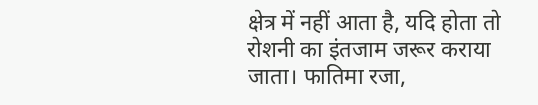क्षेत्र में नहीं आता है, यदि होता तो रोशनी का इंतजाम जरूर कराया जाता। फातिमा रजा,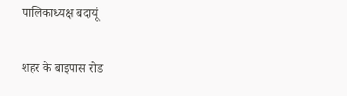पालिकाध्यक्ष बदायूं

शहर के बाइपास रोड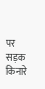पर सड़क किनारे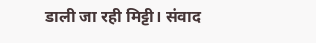डाली जा रही मिट्टी। संवाद